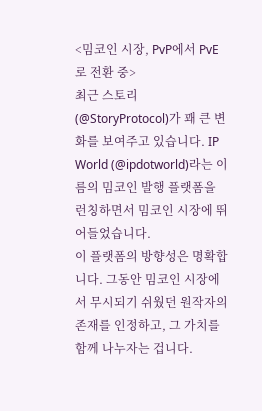<밈코인 시장, PvP에서 PvE로 전환 중>
최근 스토리(@StoryProtocol)가 꽤 큰 변화를 보여주고 있습니다. IP World (@ipdotworld)라는 이름의 밈코인 발행 플랫폼을 런칭하면서 밈코인 시장에 뛰어들었습니다.
이 플랫폼의 방향성은 명확합니다. 그동안 밈코인 시장에서 무시되기 쉬웠던 원작자의 존재를 인정하고, 그 가치를 함께 나누자는 겁니다.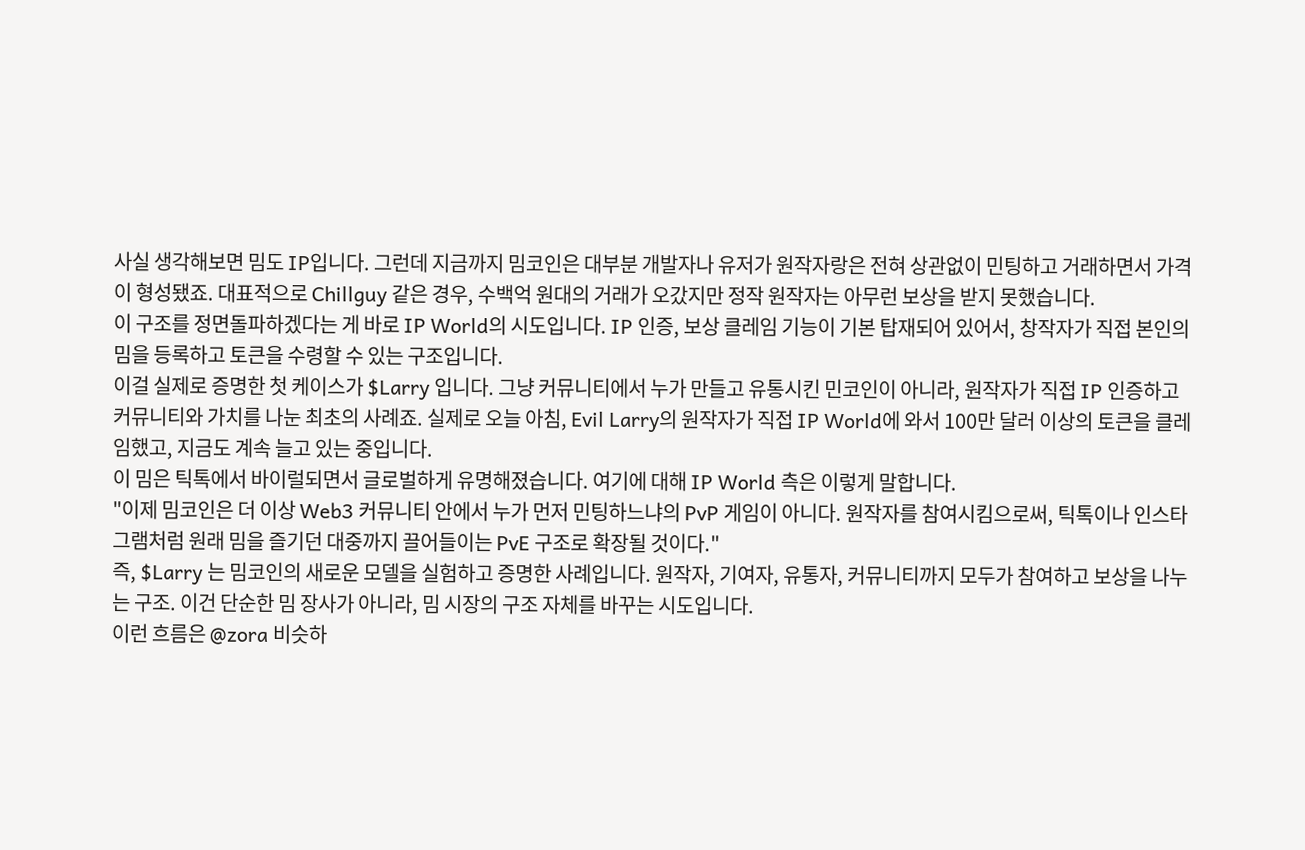사실 생각해보면 밈도 IP입니다. 그런데 지금까지 밈코인은 대부분 개발자나 유저가 원작자랑은 전혀 상관없이 민팅하고 거래하면서 가격이 형성됐죠. 대표적으로 Chillguy 같은 경우, 수백억 원대의 거래가 오갔지만 정작 원작자는 아무런 보상을 받지 못했습니다.
이 구조를 정면돌파하겠다는 게 바로 IP World의 시도입니다. IP 인증, 보상 클레임 기능이 기본 탑재되어 있어서, 창작자가 직접 본인의 밈을 등록하고 토큰을 수령할 수 있는 구조입니다.
이걸 실제로 증명한 첫 케이스가 $Larry 입니다. 그냥 커뮤니티에서 누가 만들고 유통시킨 민코인이 아니라, 원작자가 직접 IP 인증하고 커뮤니티와 가치를 나눈 최초의 사례죠. 실제로 오늘 아침, Evil Larry의 원작자가 직접 IP World에 와서 100만 달러 이상의 토큰을 클레임했고, 지금도 계속 늘고 있는 중입니다.
이 밈은 틱톡에서 바이럴되면서 글로벌하게 유명해졌습니다. 여기에 대해 IP World 측은 이렇게 말합니다.
"이제 밈코인은 더 이상 Web3 커뮤니티 안에서 누가 먼저 민팅하느냐의 PvP 게임이 아니다. 원작자를 참여시킴으로써, 틱톡이나 인스타그램처럼 원래 밈을 즐기던 대중까지 끌어들이는 PvE 구조로 확장될 것이다."
즉, $Larry 는 밈코인의 새로운 모델을 실험하고 증명한 사례입니다. 원작자, 기여자, 유통자, 커뮤니티까지 모두가 참여하고 보상을 나누는 구조. 이건 단순한 밈 장사가 아니라, 밈 시장의 구조 자체를 바꾸는 시도입니다.
이런 흐름은 @zora 비슷하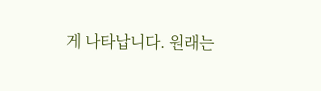게 나타납니다. 원래는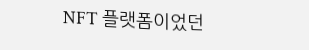NFT 플랫폼이었던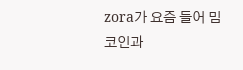zora가 요즘 들어 밈코인과